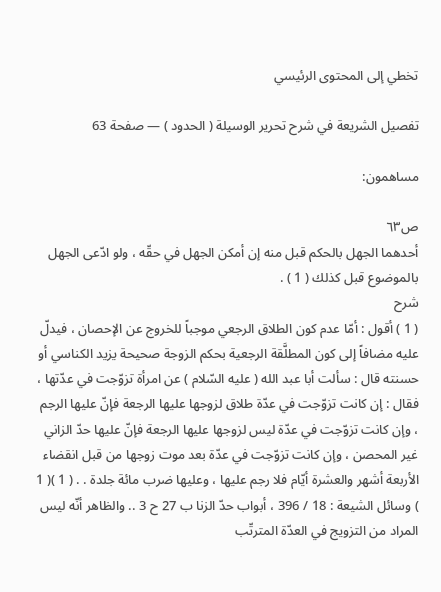تخطي إلى المحتوى الرئيسي

تفصيل الشريعة في شرح تحرير الوسيلة ( الحدود ) — صفحة 63

مساهمون:

ص٦٣
أحدهما الجهل بالحكم قبل منه إن أمكن الجهل في حقّه ، ولو ادّعى الجهل بالموضوع قبل كذلك ( 1 ) .
شرح
( 1 ) أقول : أمّا عدم كون الطلاق الرجعي موجباً للخروج عن الإحصان ، فيدلّ عليه مضافاً إلى كون المطلَّقة الرجعية بحكم الزوجة صحيحة يزيد الكناسي أو حسنته قال : سألت أبا عبد الله ( عليه السّلام ) عن امرأة تزوّجت في عدّتها ، فقال : إن كانت تزوّجت في عدّة طلاق لزوجها عليها الرجعة فإنّ عليها الرجم ، وإن كانت تزوّجت في عدّة ليس لزوجها عليها الرجعة فإنّ عليها حدّ الزاني غير المحصن ، وإن كانت تزوّجت في عدّة بعد موت زوجها من قبل انقضاء الأربعة أشهر والعشرة أيّام فلا رجم عليها ، وعليها ضرب مائة جلدة . . ( 1 )( 1 ) وسائل الشيعة : 18 / 396 ، أبواب حدّ الزنا ب 27 ح 3 .. والظاهر أنّه ليس المراد من التزويج في العدّة المترتّب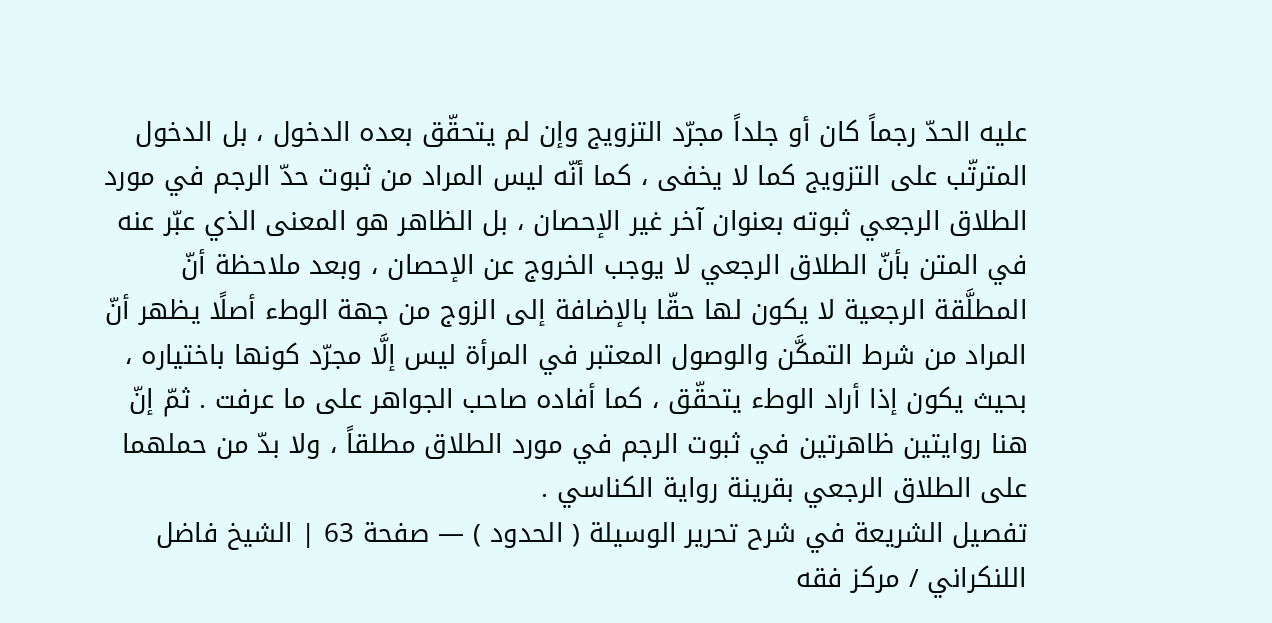عليه الحدّ رجماً كان أو جلداً مجرّد التزويج وإن لم يتحقّق بعده الدخول ، بل الدخول المترتّب على التزويج كما لا يخفى ، كما أنّه ليس المراد من ثبوت حدّ الرجم في مورد الطلاق الرجعي ثبوته بعنوان آخر غير الإحصان ، بل الظاهر هو المعنى الذي عبّر عنه في المتن بأنّ الطلاق الرجعي لا يوجب الخروج عن الإحصان ، وبعد ملاحظة أنّ المطلَّقة الرجعية لا يكون لها حقّا بالإضافة إلى الزوج من جهة الوطء أصلًا يظهر أنّ المراد من شرط التمكَّن والوصول المعتبر في المرأة ليس إلَّا مجرّد كونها باختياره ، بحيث يكون إذا أراد الوطء يتحقّق ، كما أفاده صاحب الجواهر على ما عرفت . ثمّ إنّ هنا روايتين ظاهرتين في ثبوت الرجم في مورد الطلاق مطلقاً ، ولا بدّ من حملهما على الطلاق الرجعي بقرينة رواية الكناسي .
تفصيل الشريعة في شرح تحرير الوسيلة ( الحدود ) — صفحة 63 | الشيخ فاضل اللنكراني / مركز فقه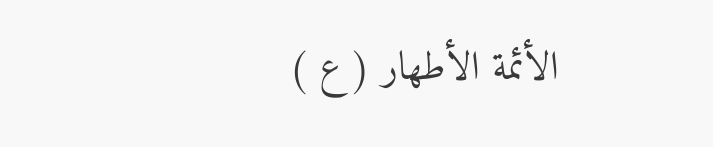الأئمة الأطهار ( ع )